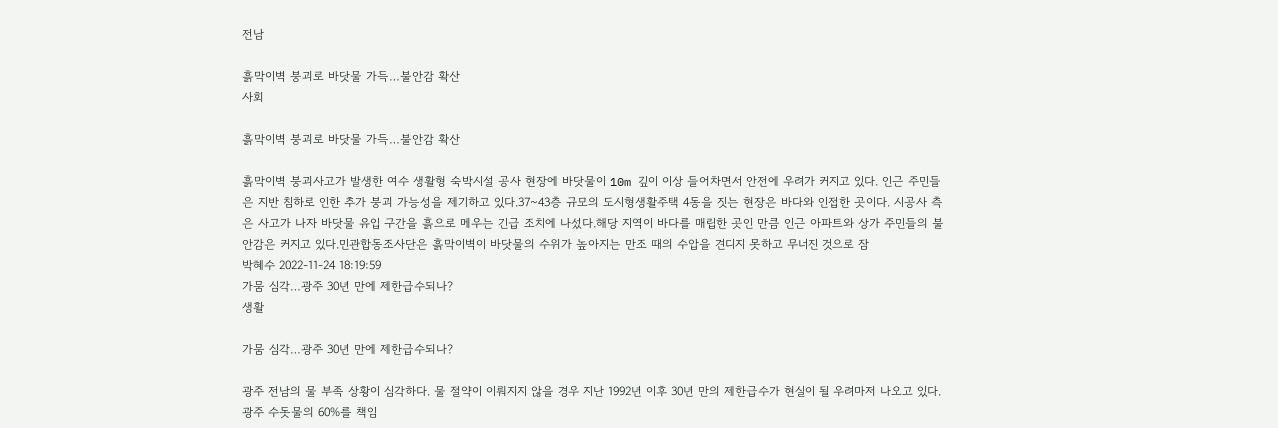전남

흙막이벽 붕괴로 바닷물 가득…불안감 확산
사회

흙막이벽 붕괴로 바닷물 가득…불안감 확산

흙막이벽 붕괴사고가 발생한 여수 생활형 숙박시설 공사 현장에 바닷물이 10m 깊이 이상 들어차면서 안전에 우려가 커지고 있다. 인근 주민들은 지반 침하로 인한 추가 붕괴 가능성을 제기하고 있다.37~43층 규모의 도시형생활주택 4동을 짓는 현장은 바다와 인접한 곳이다. 시공사 측은 사고가 나자 바닷물 유입 구간을 흙으로 메우는 긴급 조치에 나섰다.해당 지역이 바다를 매립한 곳인 만큼 인근 아파트와 상가 주민들의 불안감은 커지고 있다.민관합동조사단은 흙막이벽이 바닷물의 수위가 높아지는 만조 때의 수압을 견디지 못하고 무너진 것으로 잠
박혜수 2022-11-24 18:19:59
가뭄 심각…광주 30년 만에 제한급수되나?
생활

가뭄 심각…광주 30년 만에 제한급수되나?

광주 전남의 물 부족 상황이 심각하다. 물 절약이 이뤄지지 않을 경우 지난 1992년 이후 30년 만의 제한급수가 현실이 될 우려마저 나오고 있다.광주 수돗물의 60%를 책임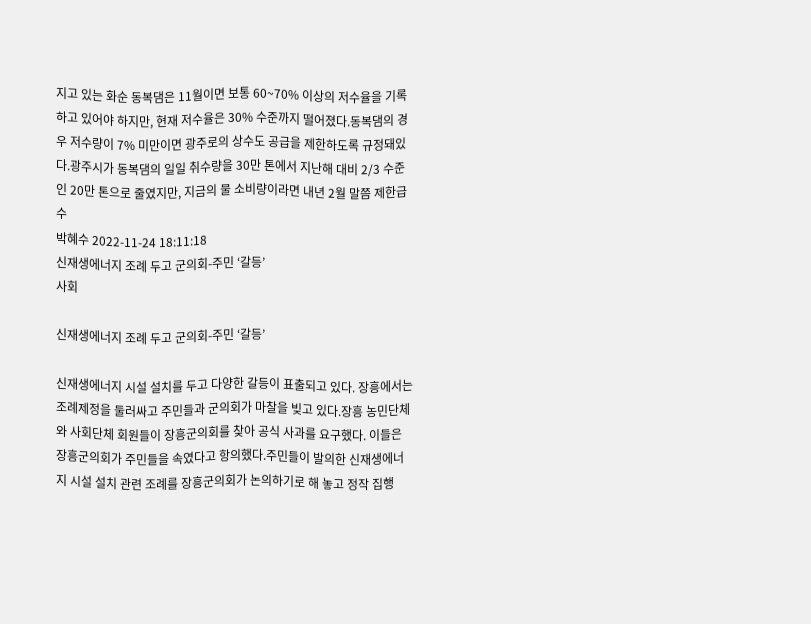지고 있는 화순 동복댐은 11월이면 보통 60~70% 이상의 저수율을 기록하고 있어야 하지만, 현재 저수율은 30% 수준까지 떨어졌다.동복댐의 경우 저수량이 7% 미만이면 광주로의 상수도 공급을 제한하도록 규정돼있다.광주시가 동복댐의 일일 취수량을 30만 톤에서 지난해 대비 2/3 수준인 20만 톤으로 줄였지만, 지금의 물 소비량이라면 내년 2월 말쯤 제한급수
박혜수 2022-11-24 18:11:18
신재생에너지 조례 두고 군의회-주민 ‘갈등’
사회

신재생에너지 조례 두고 군의회-주민 ‘갈등’

신재생에너지 시설 설치를 두고 다양한 갈등이 표출되고 있다. 장흥에서는 조례제정을 둘러싸고 주민들과 군의회가 마찰을 빚고 있다.장흥 농민단체와 사회단체 회원들이 장흥군의회를 찾아 공식 사과를 요구했다. 이들은 장흥군의회가 주민들을 속였다고 항의했다.주민들이 발의한 신재생에너지 시설 설치 관련 조례를 장흥군의회가 논의하기로 해 놓고 정작 집행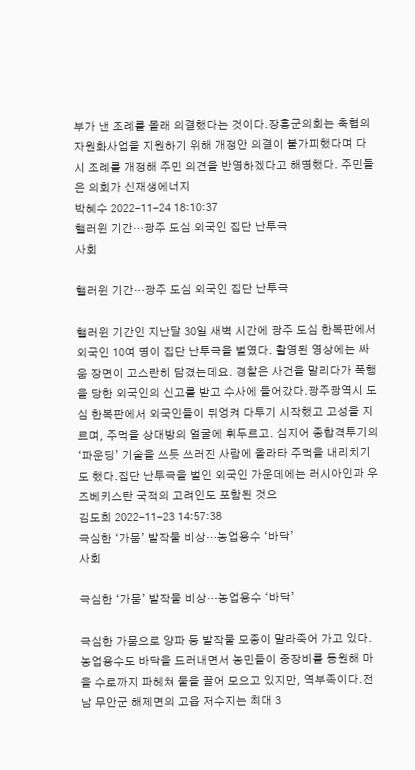부가 낸 조례를 몰래 의결했다는 것이다.장흥군의회는 축협의 자원화사업을 지원하기 위해 개정안 의결이 불가피했다며 다시 조례를 개정해 주민 의견을 반영하겠다고 해명했다. 주민들은 의회가 신재생에너지
박혜수 2022-11-24 18:10:37
핼러윈 기간…광주 도심 외국인 집단 난투극
사회

핼러윈 기간…광주 도심 외국인 집단 난투극

핼러윈 기간인 지난달 30일 새벽 시간에 광주 도심 한복판에서 외국인 10여 명이 집단 난투극을 벌였다. 촬영된 영상에는 싸움 장면이 고스란히 담겼는데요. 경찰은 사건을 말리다가 폭행을 당한 외국인의 신고를 받고 수사에 들어갔다.광주광역시 도심 한복판에서 외국인들이 뒤엉켜 다투기 시작했고 고성을 지르며, 주먹을 상대방의 얼굴에 휘두르고. 심지어 종합격투기의 ‘파운딩’ 기술을 쓰듯 쓰러진 사람에 올라타 주먹을 내리치기도 했다.집단 난투극을 벌인 외국인 가운데에는 러시아인과 우즈베키스탄 국적의 고려인도 포함된 것으
김도희 2022-11-23 14:57:38
극심한 ‘가뭄’ 밭작물 비상…농업용수 ‘바닥’
사회

극심한 ‘가뭄’ 밭작물 비상…농업용수 ‘바닥’

극심한 가뭄으로 양파 등 밭작물 모종이 말라죽어 가고 있다. 농업용수도 바닥을 드러내면서 농민들이 중장비를 동원해 마을 수로까지 파헤쳐 물을 끌어 모으고 있지만, 역부족이다.전남 무안군 해제면의 고읍 저수지는 최대 3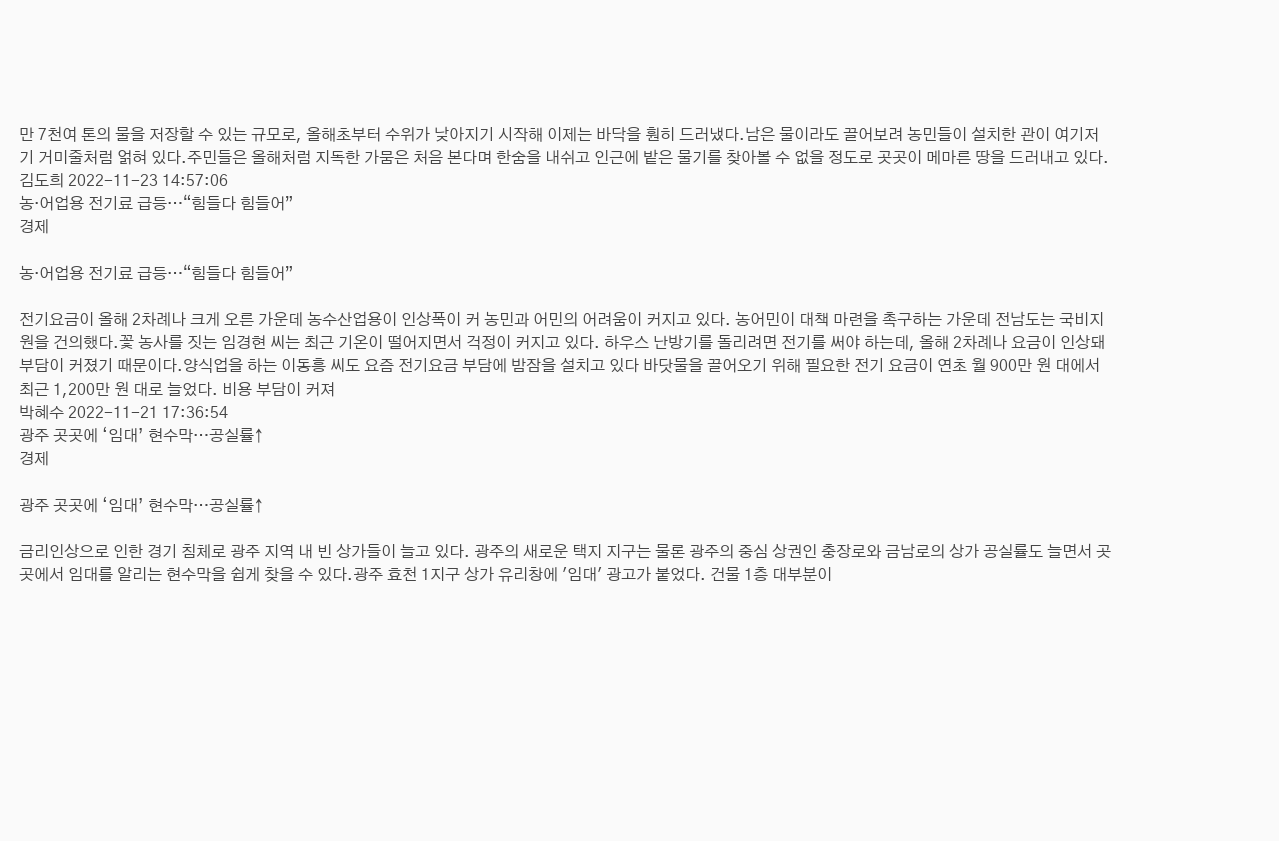만 7천여 톤의 물을 저장할 수 있는 규모로, 올해초부터 수위가 낮아지기 시작해 이제는 바닥을 훤히 드러냈다.남은 물이라도 끌어보려 농민들이 설치한 관이 여기저기 거미줄처럼 얽혀 있다.주민들은 올해처럼 지독한 가뭄은 처음 본다며 한숨을 내쉬고 인근에 밭은 물기를 찾아볼 수 없을 정도로 곳곳이 메마른 땅을 드러내고 있다.
김도희 2022-11-23 14:57:06
농·어업용 전기료 급등…“힘들다 힘들어”
경제

농·어업용 전기료 급등…“힘들다 힘들어”

전기요금이 올해 2차례나 크게 오른 가운데 농수산업용이 인상폭이 커 농민과 어민의 어려움이 커지고 있다. 농어민이 대책 마련을 촉구하는 가운데 전남도는 국비지원을 건의했다.꽃 농사를 짓는 임경현 씨는 최근 기온이 떨어지면서 걱정이 커지고 있다. 하우스 난방기를 돌리려면 전기를 써야 하는데, 올해 2차례나 요금이 인상돼 부담이 커졌기 때문이다.양식업을 하는 이동흥 씨도 요즘 전기요금 부담에 밤잠을 설치고 있다 바닷물을 끌어오기 위해 필요한 전기 요금이 연초 월 900만 원 대에서 최근 1,200만 원 대로 늘었다. 비용 부담이 커져
박혜수 2022-11-21 17:36:54
광주 곳곳에 ‘임대’ 현수막…공실률↑
경제

광주 곳곳에 ‘임대’ 현수막…공실률↑

금리인상으로 인한 경기 침체로 광주 지역 내 빈 상가들이 늘고 있다. 광주의 새로운 택지 지구는 물론 광주의 중심 상권인 충장로와 금남로의 상가 공실률도 늘면서 곳곳에서 임대를 알리는 현수막을 쉽게 찾을 수 있다.광주 효천 1지구 상가 유리창에 '임대' 광고가 붙었다. 건물 1층 대부분이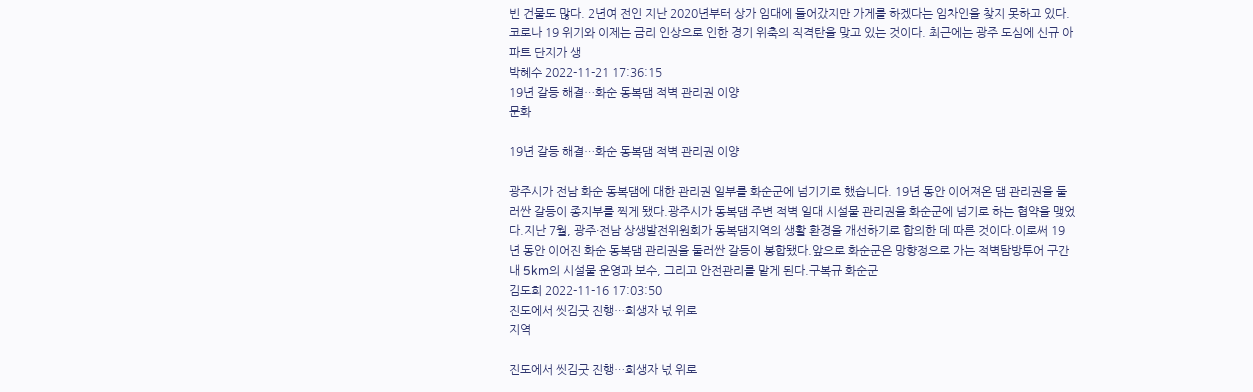빈 건물도 많다. 2년여 전인 지난 2020년부터 상가 임대에 들어갔지만 가게를 하겠다는 임차인을 찾지 못하고 있다.코로나 19 위기와 이제는 금리 인상으로 인한 경기 위축의 직격탄을 맞고 있는 것이다. 최근에는 광주 도심에 신규 아파트 단지가 생
박혜수 2022-11-21 17:36:15
19년 갈등 해결…화순 동복댐 적벽 관리권 이양
문화

19년 갈등 해결…화순 동복댐 적벽 관리권 이양

광주시가 전남 화순 동복댐에 대한 관리권 일부를 화순군에 넘기기로 했습니다. 19년 동안 이어져온 댐 관리권을 둘러싼 갈등이 종지부를 찍게 됐다.광주시가 동복댐 주변 적벽 일대 시설물 관리권을 화순군에 넘기로 하는 협약을 맺었다.지난 7월, 광주·전남 상생발전위원회가 동복댐지역의 생활 환경을 개선하기로 합의한 데 따른 것이다.이로써 19년 동안 이어진 화순 동복댐 관리권을 둘러싼 갈등이 봉합됐다.앞으로 화순군은 망향정으로 가는 적벽탐방투어 구간 내 5km의 시설물 운영과 보수, 그리고 안전관리를 맡게 된다.구복규 화순군
김도희 2022-11-16 17:03:50
진도에서 씻김굿 진행…희생자 넋 위로
지역

진도에서 씻김굿 진행…희생자 넋 위로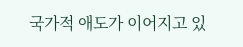국가적 애도가 이어지고 있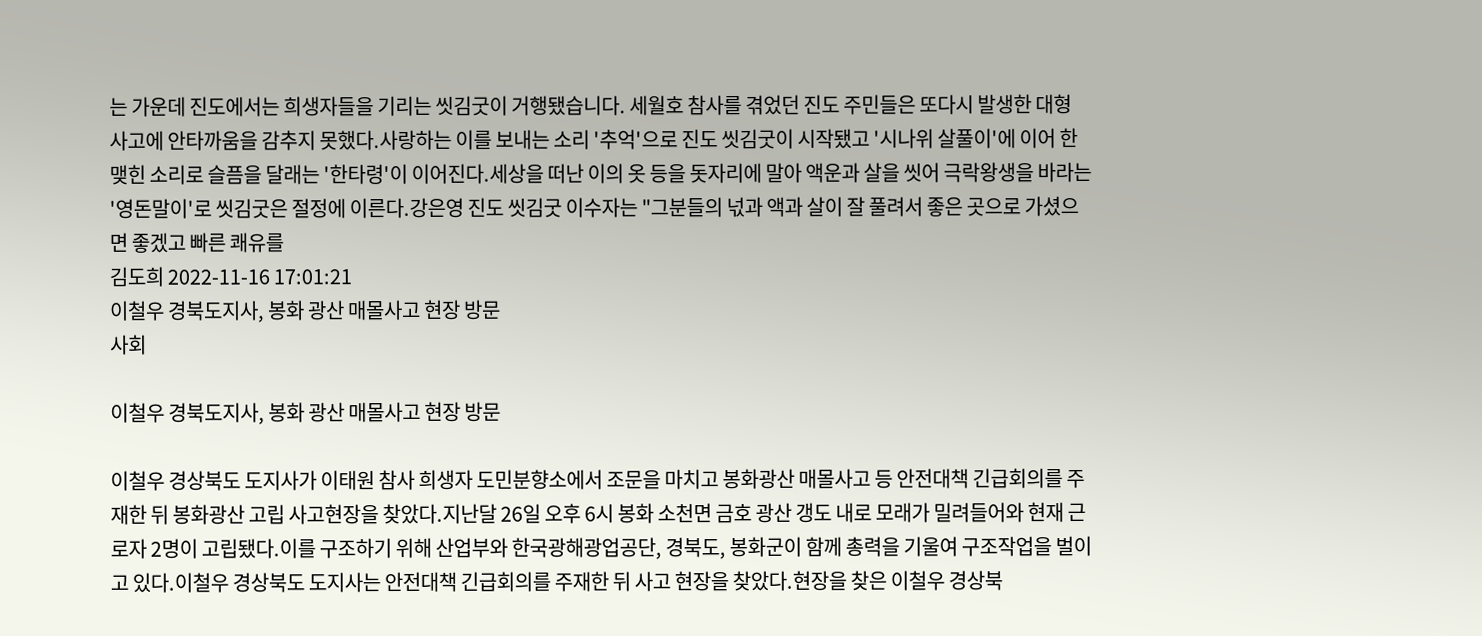는 가운데 진도에서는 희생자들을 기리는 씻김굿이 거행됐습니다. 세월호 참사를 겪었던 진도 주민들은 또다시 발생한 대형 사고에 안타까움을 감추지 못했다.사랑하는 이를 보내는 소리 '추억'으로 진도 씻김굿이 시작됐고 '시나위 살풀이'에 이어 한 맺힌 소리로 슬픔을 달래는 '한타령'이 이어진다.세상을 떠난 이의 옷 등을 돗자리에 말아 액운과 살을 씻어 극락왕생을 바라는 '영돈말이'로 씻김굿은 절정에 이른다.강은영 진도 씻김굿 이수자는 "그분들의 넋과 액과 살이 잘 풀려서 좋은 곳으로 가셨으면 좋겠고 빠른 쾌유를
김도희 2022-11-16 17:01:21
이철우 경북도지사, 봉화 광산 매몰사고 현장 방문
사회

이철우 경북도지사, 봉화 광산 매몰사고 현장 방문

이철우 경상북도 도지사가 이태원 참사 희생자 도민분향소에서 조문을 마치고 봉화광산 매몰사고 등 안전대책 긴급회의를 주재한 뒤 봉화광산 고립 사고현장을 찾았다.지난달 26일 오후 6시 봉화 소천면 금호 광산 갱도 내로 모래가 밀려들어와 현재 근로자 2명이 고립됐다.이를 구조하기 위해 산업부와 한국광해광업공단, 경북도, 봉화군이 함께 총력을 기울여 구조작업을 벌이고 있다.이철우 경상북도 도지사는 안전대책 긴급회의를 주재한 뒤 사고 현장을 찾았다.현장을 찾은 이철우 경상북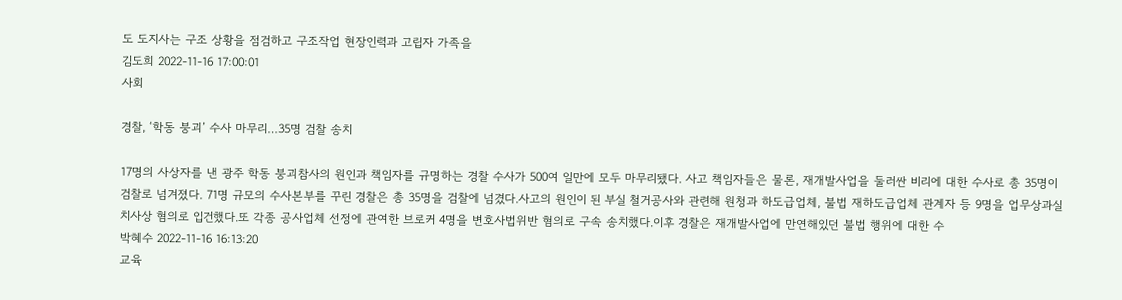도 도지사는 구조 상황을 점검하고 구조작업 현장인력과 고립자 가족을
김도희 2022-11-16 17:00:01
사회

경찰, ‘학동 붕괴’ 수사 마무리…35명 검찰 송치

17명의 사상자를 낸 광주 학동 붕괴참사의 원인과 책임자를 규명하는 경찰 수사가 500여 일만에 모두 마무리됐다. 사고 책임자들은 물론, 재개발사업을 둘러싼 비리에 대한 수사로 총 35명이 검찰로 넘겨졌다. 71명 규모의 수사본부를 꾸린 경찰은 총 35명을 검찰에 넘겼다.사고의 원인이 된 부실 철거공사와 관련해 원청과 하도급업체, 불법 재하도급업체 관계자 등 9명을 업무상과실치사상 혐의로 입건했다.또 각종 공사업체 선정에 관여한 브로커 4명을 변호사법위반 혐의로 구속 송치했다.이후 경찰은 재개발사업에 만연해있던 불법 행위에 대한 수
박혜수 2022-11-16 16:13:20
교육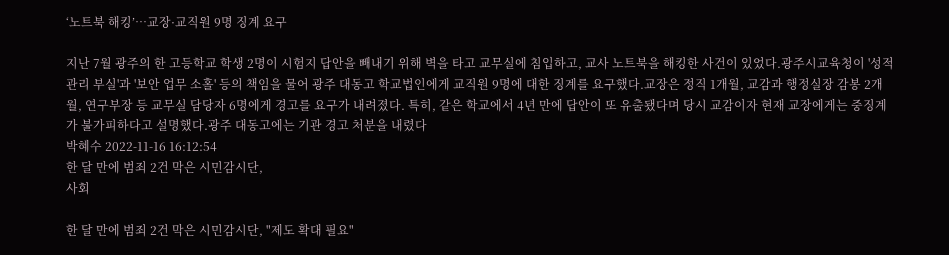‘노트북 해킹’…교장·교직원 9명 징계 요구

지난 7월 광주의 한 고등학교 학생 2명이 시험지 답안을 빼내기 위해 벽을 타고 교무실에 침입하고, 교사 노트북을 해킹한 사건이 있었다.광주시교육청이 '성적 관리 부실'과 '보안 업무 소홀' 등의 책임을 물어 광주 대동고 학교법인에게 교직원 9명에 대한 징계를 요구했다.교장은 정직 1개월, 교감과 행정실장 감봉 2개월, 연구부장 등 교무실 담당자 6명에게 경고를 요구가 내려졌다. 특히, 같은 학교에서 4년 만에 답안이 또 유출됐다며 당시 교감이자 현재 교장에게는 중징계가 불가피하다고 설명했다.광주 대동고에는 기관 경고 처분을 내렸다
박혜수 2022-11-16 16:12:54
한 달 만에 범죄 2건 막은 시민감시단,
사회

한 달 만에 범죄 2건 막은 시민감시단, "제도 확대 필요"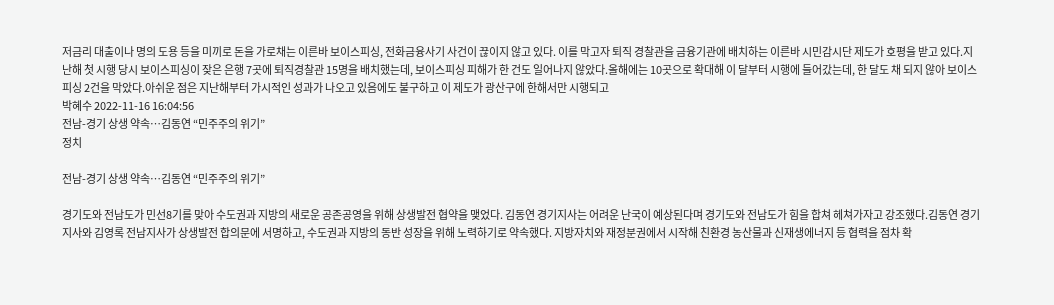저금리 대출이나 명의 도용 등을 미끼로 돈을 가로채는 이른바 보이스피싱, 전화금융사기 사건이 끊이지 않고 있다. 이를 막고자 퇴직 경찰관을 금융기관에 배치하는 이른바 시민감시단 제도가 호평을 받고 있다.지난해 첫 시행 당시 보이스피싱이 잦은 은행 7곳에 퇴직경찰관 15명을 배치했는데, 보이스피싱 피해가 한 건도 일어나지 않았다.올해에는 10곳으로 확대해 이 달부터 시행에 들어갔는데, 한 달도 채 되지 않아 보이스피싱 2건을 막았다.아쉬운 점은 지난해부터 가시적인 성과가 나오고 있음에도 불구하고 이 제도가 광산구에 한해서만 시행되고
박혜수 2022-11-16 16:04:56
전남-경기 상생 약속…김동연 “민주주의 위기”
정치

전남-경기 상생 약속…김동연 “민주주의 위기”

경기도와 전남도가 민선8기를 맞아 수도권과 지방의 새로운 공존공영을 위해 상생발전 협약을 맺었다. 김동연 경기지사는 어려운 난국이 예상된다며 경기도와 전남도가 힘을 합쳐 헤쳐가자고 강조했다.김동연 경기지사와 김영록 전남지사가 상생발전 합의문에 서명하고, 수도권과 지방의 동반 성장을 위해 노력하기로 약속했다. 지방자치와 재정분권에서 시작해 친환경 농산물과 신재생에너지 등 협력을 점차 확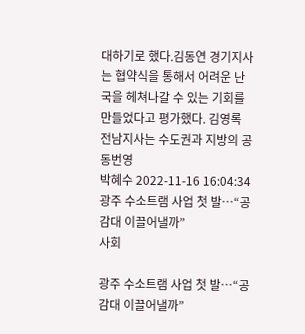대하기로 했다.김동연 경기지사는 협약식을 통해서 어려운 난국을 헤쳐나갈 수 있는 기회를 만들었다고 평가했다. 김영록 전남지사는 수도권과 지방의 공동번영
박혜수 2022-11-16 16:04:34
광주 수소트램 사업 첫 발…“공감대 이끌어낼까”
사회

광주 수소트램 사업 첫 발…“공감대 이끌어낼까”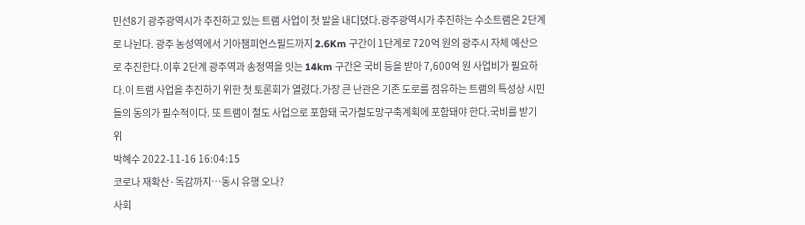민선8기 광주광역시가 추진하고 있는 트램 사업이 첫 발을 내디뎠다.광주광역시가 추진하는 수소트램은 2단계로 나뉜다. 광주 농성역에서 기아챔피언스필드까지 2.6Km 구간이 1단계로 720억 원의 광주시 자체 예산으로 추진한다.이후 2단계 광주역과 송정역을 잇는 14km 구간은 국비 등을 받아 7,600억 원 사업비가 필요하다.이 트램 사업을 추진하기 위한 첫 토론회가 열렸다.가장 큰 난관은 기존 도로를 점유하는 트램의 특성상 시민들의 동의가 필수적이다. 또 트램이 철도 사업으로 포함돼 국가철도망구축계획에 포함돼야 한다.국비를 받기 위
박혜수 2022-11-16 16:04:15
코로나 재확산·독감까지…동시 유행 오나?
사회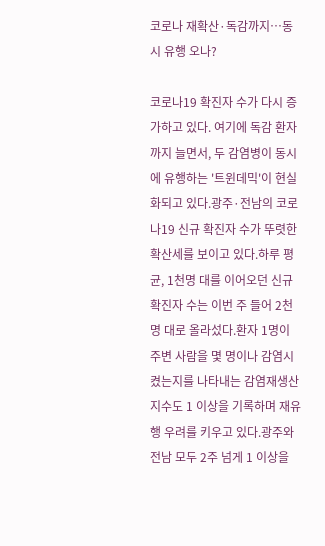코로나 재확산·독감까지…동시 유행 오나?

코로나19 확진자 수가 다시 증가하고 있다. 여기에 독감 환자까지 늘면서, 두 감염병이 동시에 유행하는 '트윈데믹'이 현실화되고 있다.광주·전남의 코로나19 신규 확진자 수가 뚜렷한 확산세를 보이고 있다.하루 평균, 1천명 대를 이어오던 신규 확진자 수는 이번 주 들어 2천명 대로 올라섰다.환자 1명이 주변 사람을 몇 명이나 감염시켰는지를 나타내는 감염재생산지수도 1 이상을 기록하며 재유행 우려를 키우고 있다.광주와 전남 모두 2주 넘게 1 이상을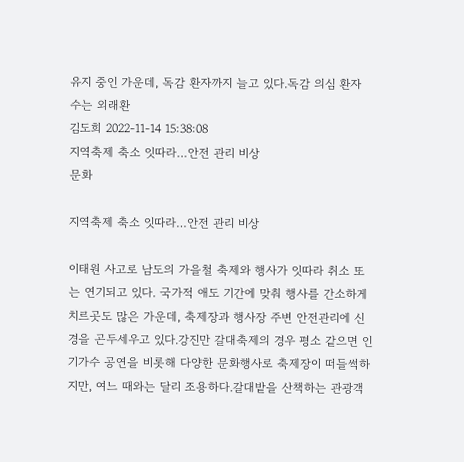유지 중인 가운데, 독감 환자까지 늘고 있다.독감 의심 환자 수는 외래환
김도희 2022-11-14 15:38:08
지역축제 축소 잇따라…안전 관리 비상
문화

지역축제 축소 잇따라…안전 관리 비상

이태원 사고로 남도의 가을철 축제와 행사가 잇따라 취소 또는 연기되고 있다. 국가적 애도 기간에 맞춰 행사를 간소하게 치르곳도 많은 가운데, 축제장과 행사장 주변 안전관리에 신경을 곤두세우고 있다.강진만 갈대축제의 경우 평소 같으면 인기가수 공연을 비롯해 다양한 문화행사로 축제장이 떠들썩하지만, 여느 때와는 달리 조용하다.갈대밭을 산책하는 관광객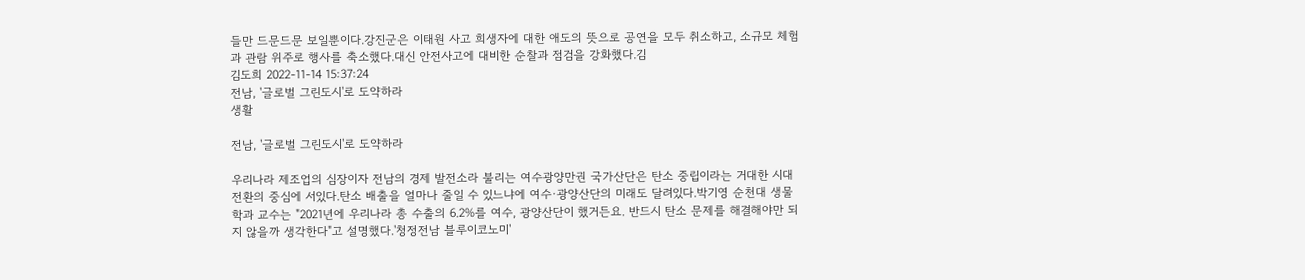들만 드문드문 보일뿐이다.강진군은 이태원 사고 희생자에 대한 애도의 뜻으로 공연을 모두 취소하고, 소규모 체험과 관람 위주로 행사를 축소했다.대신 안전사고에 대비한 순찰과 점검을 강화했다.김
김도희 2022-11-14 15:37:24
전남, '글로벌 그린도시'로 도약하라
생활

전남, '글로벌 그린도시'로 도약하라

우리나라 제조업의 심장이자 전남의 경제 발전소라 불리는 여수광양만권 국가산단은 탄소 중립이라는 거대한 시대 전환의 중심에 서있다.탄소 배출을 얼마나 줄일 수 있느냐에 여수·광양산단의 미래도 달려있다.박기영 순천대 생물학과 교수는 "2021년에 우리나라 총 수출의 6.2%를 여수, 광양산단이 했거든요. 반드시 탄소 문제를 해결해야만 되지 않을까 생각한다"고 설명했다.'청정전남 블루이코노미'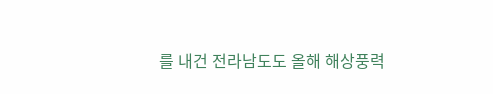를 내건 전라남도도 올해 해상풍력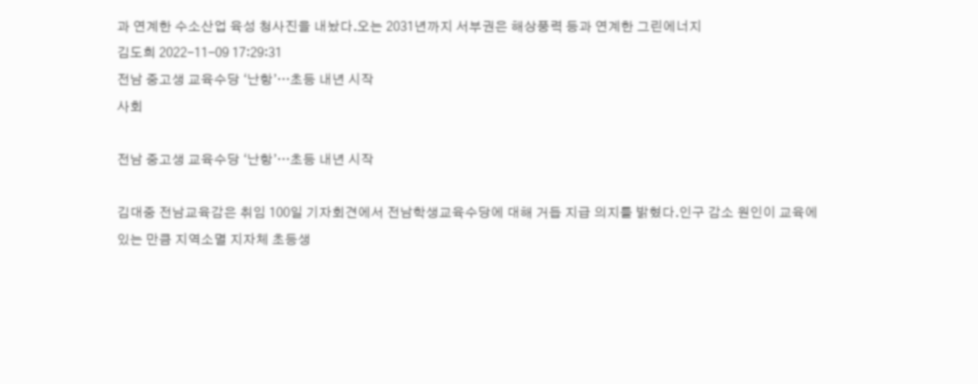과 연계한 수소산업 육성 청사진을 내놨다.오는 2031년까지 서부권은 해상풍력 등과 연계한 그린에너지
김도희 2022-11-09 17:29:31
전남 중고생 교육수당 ‘난항’…초등 내년 시작
사회

전남 중고생 교육수당 ‘난항’…초등 내년 시작

김대중 전남교육감은 취임 100일 기자회견에서 전남학생교육수당에 대해 거듭 지급 의지를 밝혔다.인구 감소 원인이 교육에 있는 만큼 지역소멸 지자체 초등생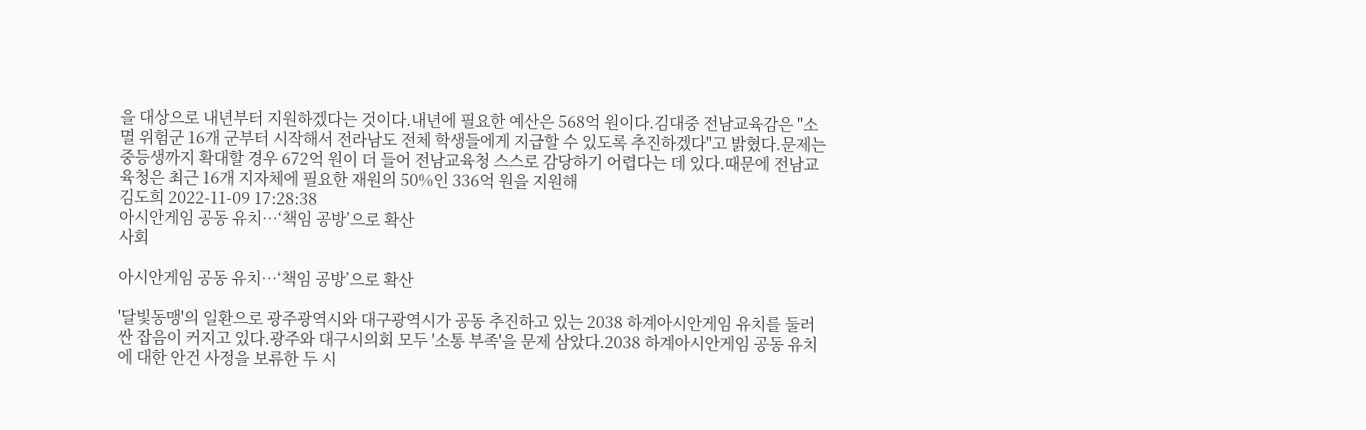을 대상으로 내년부터 지원하겠다는 것이다.내년에 필요한 예산은 568억 원이다.김대중 전남교육감은 "소멸 위험군 16개 군부터 시작해서 전라남도 전체 학생들에게 지급할 수 있도록 추진하겠다"고 밝혔다.문제는 중등생까지 확대할 경우 672억 원이 더 들어 전남교육청 스스로 감당하기 어렵다는 데 있다.때문에 전남교육청은 최근 16개 지자체에 필요한 재원의 50%인 336억 원을 지원해
김도희 2022-11-09 17:28:38
아시안게임 공동 유치…‘책임 공방’으로 확산
사회

아시안게임 공동 유치…‘책임 공방’으로 확산

'달빛동맹'의 일환으로 광주광역시와 대구광역시가 공동 추진하고 있는 2038 하계아시안게임 유치를 둘러싼 잡음이 커지고 있다.광주와 대구시의회 모두 '소통 부족'을 문제 삼았다.2038 하계아시안게임 공동 유치에 대한 안건 사정을 보류한 두 시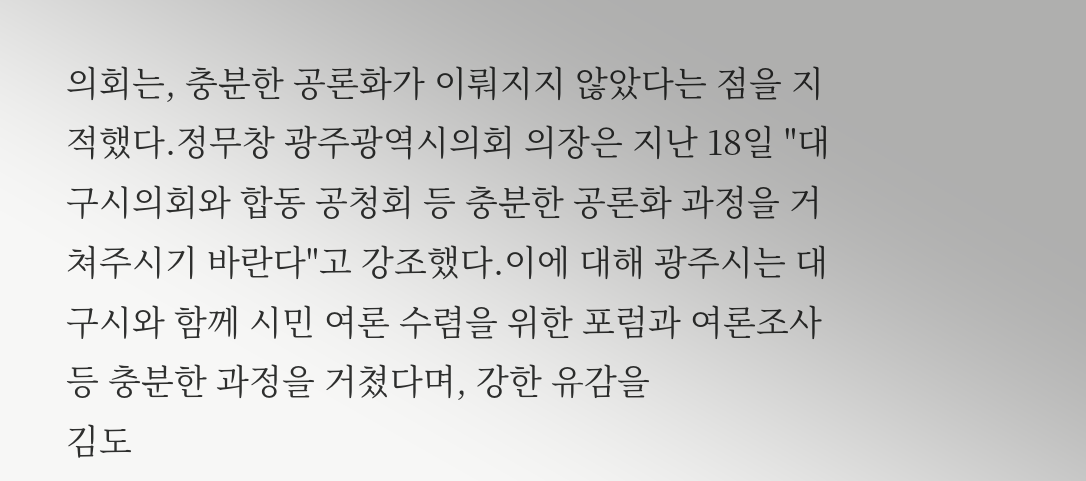의회는, 충분한 공론화가 이뤄지지 않았다는 점을 지적했다.정무창 광주광역시의회 의장은 지난 18일 "대구시의회와 합동 공청회 등 충분한 공론화 과정을 거쳐주시기 바란다"고 강조했다.이에 대해 광주시는 대구시와 함께 시민 여론 수렴을 위한 포럼과 여론조사 등 충분한 과정을 거쳤다며, 강한 유감을
김도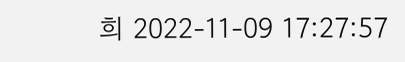희 2022-11-09 17:27:57